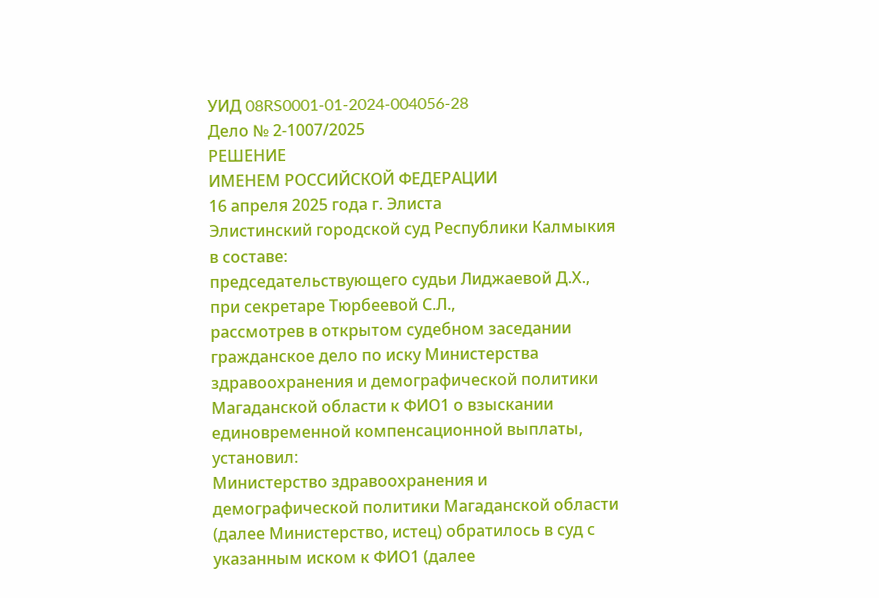УИД 08RS0001-01-2024-004056-28
Дело № 2-1007/2025
РЕШЕНИЕ
ИМЕНЕМ РОССИЙСКОЙ ФЕДЕРАЦИИ
16 апреля 2025 года г. Элиста
Элистинский городской суд Республики Калмыкия в составе:
председательствующего судьи Лиджаевой Д.Х.,
при секретаре Тюрбеевой С.Л.,
рассмотрев в открытом судебном заседании гражданское дело по иску Министерства здравоохранения и демографической политики Магаданской области к ФИО1 о взыскании единовременной компенсационной выплаты,
установил:
Министерство здравоохранения и демографической политики Магаданской области (далее Министерство, истец) обратилось в суд с указанным иском к ФИО1 (далее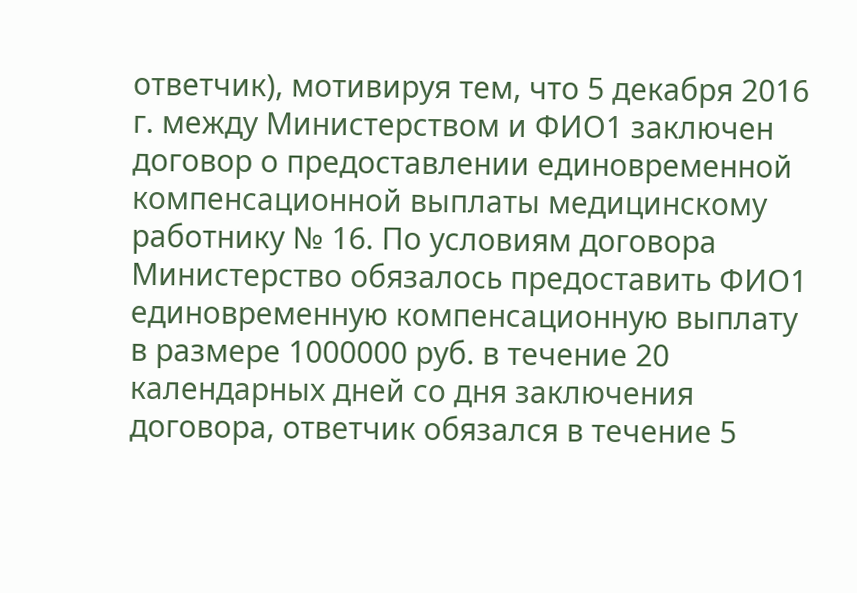ответчик), мотивируя тем, что 5 декабря 2016 г. между Министерством и ФИО1 заключен договор о предоставлении единовременной компенсационной выплаты медицинскому работнику № 16. По условиям договора Министерство обязалось предоставить ФИО1 единовременную компенсационную выплату в размере 1000000 руб. в течение 20 календарных дней со дня заключения договора, ответчик обязался в течение 5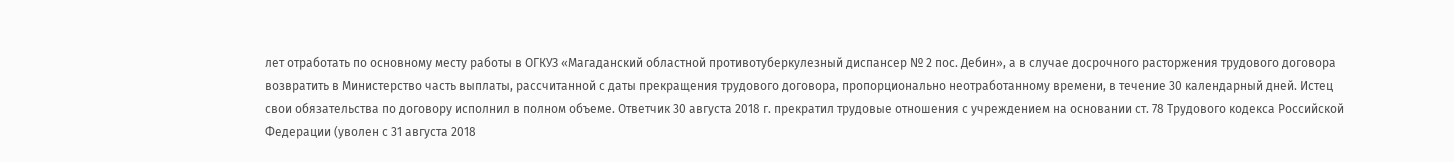лет отработать по основному месту работы в ОГКУЗ «Магаданский областной противотуберкулезный диспансер № 2 пос. Дебин», а в случае досрочного расторжения трудового договора возвратить в Министерство часть выплаты, рассчитанной с даты прекращения трудового договора, пропорционально неотработанному времени, в течение 30 календарный дней. Истец свои обязательства по договору исполнил в полном объеме. Ответчик 30 августа 2018 г. прекратил трудовые отношения с учреждением на основании ст. 78 Трудового кодекса Российской Федерации (уволен с 31 августа 2018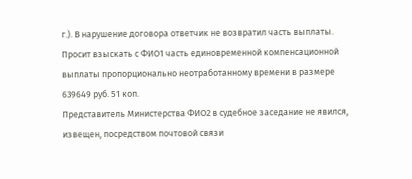г.). В нарушение договора ответчик не возвратил часть выплаты. Просит взыскать с ФИО1 часть единовременной компенсационной выплаты пропорционально неотработанному времени в размере 639649 руб. 51 коп.
Представитель Министерства ФИО2 в судебное заседание не явился, извещен, посредством почтовой связи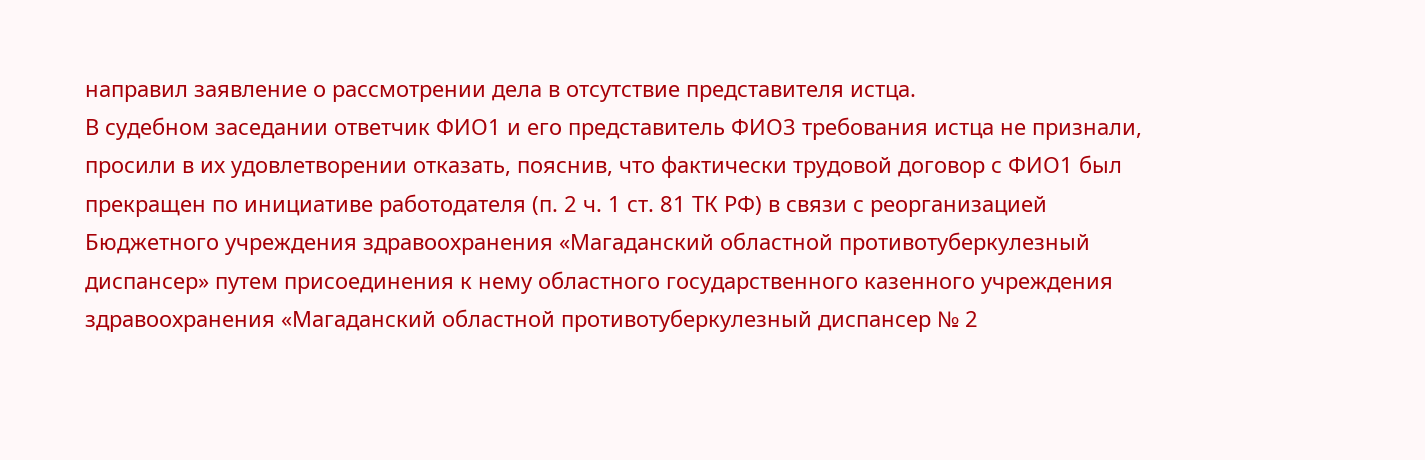направил заявление о рассмотрении дела в отсутствие представителя истца.
В судебном заседании ответчик ФИО1 и его представитель ФИО3 требования истца не признали, просили в их удовлетворении отказать, пояснив, что фактически трудовой договор с ФИО1 был прекращен по инициативе работодателя (п. 2 ч. 1 ст. 81 ТК РФ) в связи с реорганизацией Бюджетного учреждения здравоохранения «Магаданский областной противотуберкулезный диспансер» путем присоединения к нему областного государственного казенного учреждения здравоохранения «Магаданский областной противотуберкулезный диспансер № 2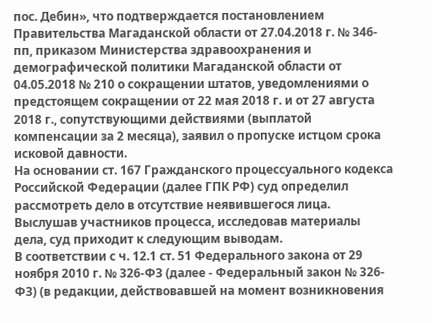пос. Дебин», что подтверждается постановлением Правительства Магаданской области от 27.04.2018 г. № 346-пп, приказом Министерства здравоохранения и демографической политики Магаданской области от 04.05.2018 № 210 о сокращении штатов, уведомлениями о предстоящем сокращении от 22 мая 2018 г. и от 27 августа 2018 г., сопутствующими действиями (выплатой компенсации за 2 месяца), заявил о пропуске истцом срока исковой давности.
На основании ст. 167 Гражданского процессуального кодекса Российской Федерации (далее ГПК РФ) суд определил рассмотреть дело в отсутствие неявившегося лица.
Выслушав участников процесса, исследовав материалы дела, суд приходит к следующим выводам.
В соответствии с ч. 12.1 ст. 51 Федерального закона от 29 ноября 2010 г. № 326-ФЗ (далее - Федеральный закон № 326-ФЗ) (в редакции, действовавшей на момент возникновения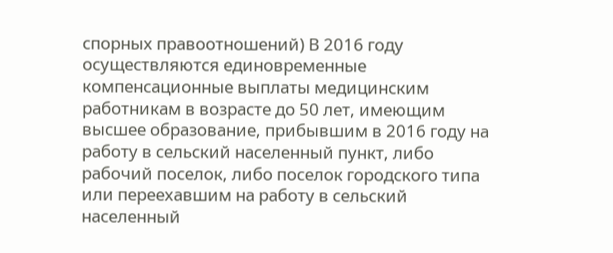спорных правоотношений) В 2016 году осуществляются единовременные компенсационные выплаты медицинским работникам в возрасте до 50 лет, имеющим высшее образование, прибывшим в 2016 году на работу в сельский населенный пункт, либо рабочий поселок, либо поселок городского типа или переехавшим на работу в сельский населенный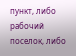пункт, либо рабочий поселок, либо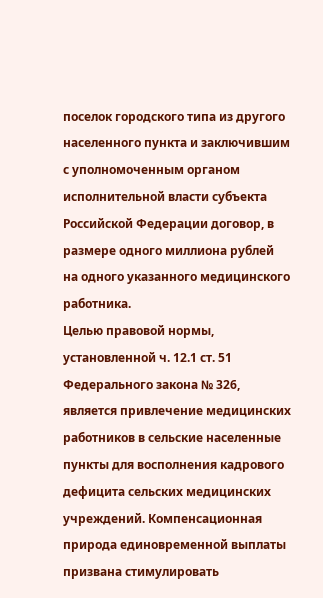поселок городского типа из другого населенного пункта и заключившим с уполномоченным органом исполнительной власти субъекта Российской Федерации договор, в размере одного миллиона рублей на одного указанного медицинского работника.
Целью правовой нормы, установленной ч. 12.1 ст. 51 Федерального закона № 326, является привлечение медицинских работников в сельские населенные пункты для восполнения кадрового дефицита сельских медицинских учреждений. Компенсационная природа единовременной выплаты призвана стимулировать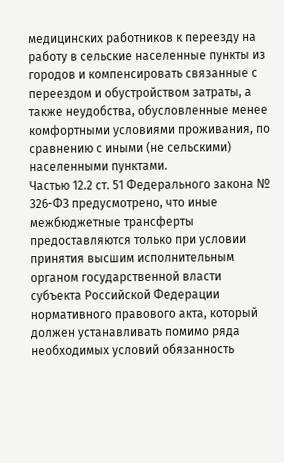медицинских работников к переезду на работу в сельские населенные пункты из городов и компенсировать связанные с переездом и обустройством затраты, а также неудобства, обусловленные менее комфортными условиями проживания, по сравнению с иными (не сельскими) населенными пунктами.
Частью 12.2 ст. 51 Федерального закона № 326-ФЗ предусмотрено, что иные межбюджетные трансферты предоставляются только при условии принятия высшим исполнительным органом государственной власти субъекта Российской Федерации нормативного правового акта, который должен устанавливать помимо ряда необходимых условий обязанность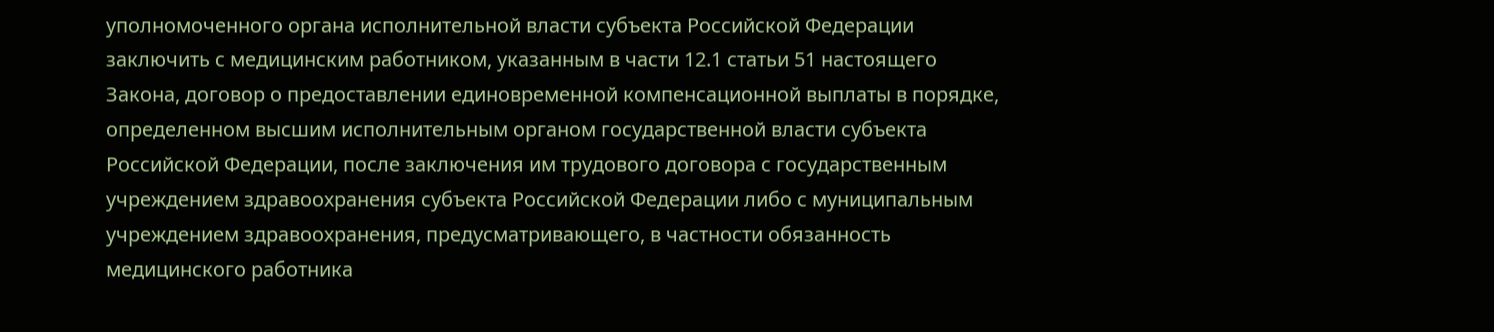уполномоченного органа исполнительной власти субъекта Российской Федерации заключить с медицинским работником, указанным в части 12.1 статьи 51 настоящего Закона, договор о предоставлении единовременной компенсационной выплаты в порядке, определенном высшим исполнительным органом государственной власти субъекта Российской Федерации, после заключения им трудового договора с государственным учреждением здравоохранения субъекта Российской Федерации либо с муниципальным учреждением здравоохранения, предусматривающего, в частности обязанность медицинского работника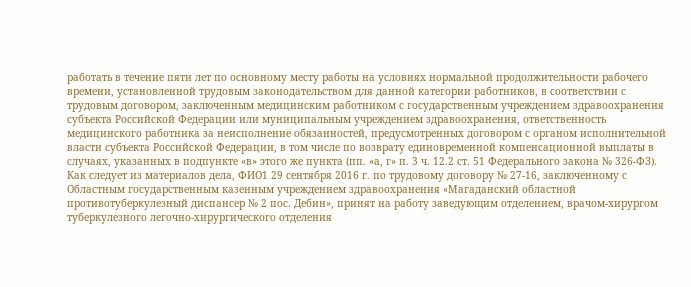работать в течение пяти лет по основному месту работы на условиях нормальной продолжительности рабочего времени, установленной трудовым законодательством для данной категории работников, в соответствии с трудовым договором, заключенным медицинским работником с государственным учреждением здравоохранения субъекта Российской Федерации или муниципальным учреждением здравоохранения, ответственность медицинского работника за неисполнение обязанностей, предусмотренных договором с органом исполнительной власти субъекта Российской Федерации, в том числе по возврату единовременной компенсационной выплаты в случаях, указанных в подпункте «в» этого же пункта (пп. «а, г» п. 3 ч. 12.2 ст. 51 Федерального закона № 326-ФЗ).
Как следует из материалов дела, ФИО1 29 сентября 2016 г. по трудовому договору № 27-16, заключенному с Областным государственным казенным учреждением здравоохранения «Магаданский областной противотуберкулезный диспансер № 2 пос. Дебин», принят на работу заведующим отделением, врачом-хирургом туберкулезного легочно-хирургического отделения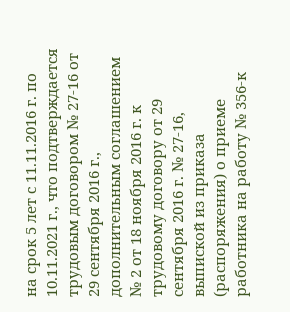на срок 5 лет с 11.11.2016 г. по 10.11.2021 г., что подтверждается трудовым договором № 27-16 от 29 сентября 2016 г., дополнительным соглашением № 2 от 18 ноября 2016 г. к трудовому договору от 29 сентября 2016 г. № 27-16, выпиской из приказа (распоряжения) о приеме работника на работу № 356-к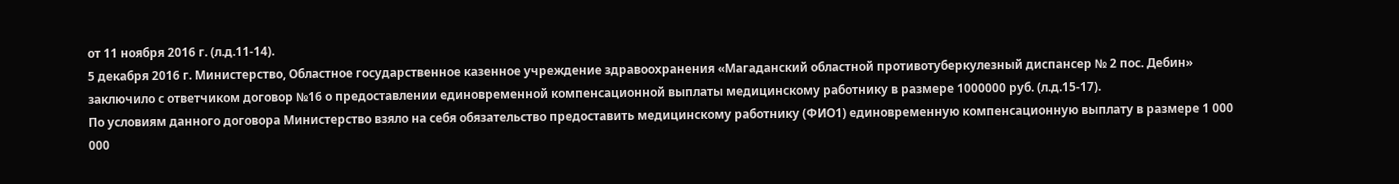от 11 ноября 2016 г. (л.д.11-14).
5 декабря 2016 г. Министерство, Областное государственное казенное учреждение здравоохранения «Магаданский областной противотуберкулезный диспансер № 2 пос. Дебин» заключило с ответчиком договор №16 о предоставлении единовременной компенсационной выплаты медицинскому работнику в размере 1000000 руб. (л.д.15-17).
По условиям данного договора Министерство взяло на себя обязательство предоставить медицинскому работнику (ФИО1) единовременную компенсационную выплату в размере 1 000 000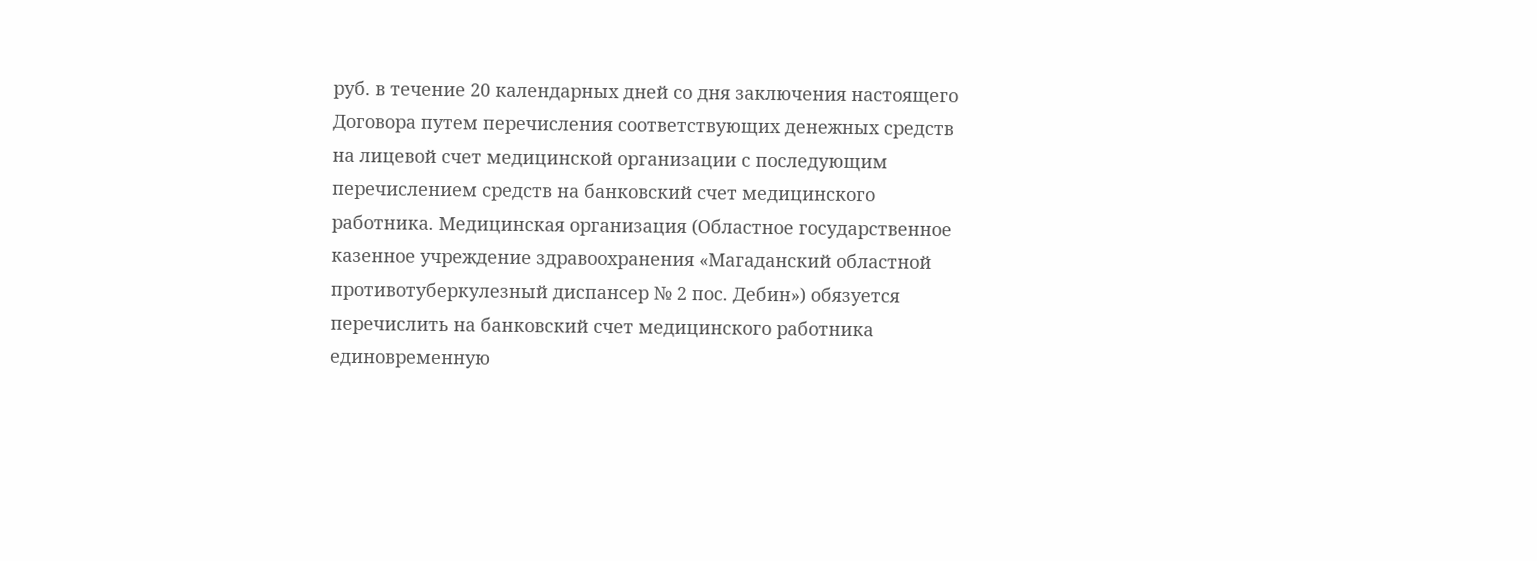руб. в течение 20 календарных дней со дня заключения настоящего Договора путем перечисления соответствующих денежных средств на лицевой счет медицинской организации с последующим перечислением средств на банковский счет медицинского работника. Медицинская организация (Областное государственное казенное учреждение здравоохранения «Магаданский областной противотуберкулезный диспансер № 2 пос. Дебин») обязуется перечислить на банковский счет медицинского работника единовременную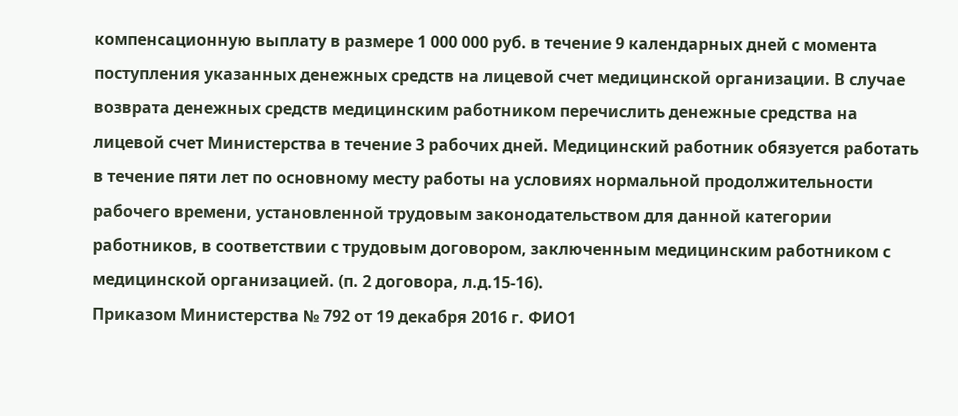компенсационную выплату в размере 1 000 000 руб. в течение 9 календарных дней с момента поступления указанных денежных средств на лицевой счет медицинской организации. В случае возврата денежных средств медицинским работником перечислить денежные средства на лицевой счет Министерства в течение 3 рабочих дней. Медицинский работник обязуется работать в течение пяти лет по основному месту работы на условиях нормальной продолжительности рабочего времени, установленной трудовым законодательством для данной категории работников, в соответствии с трудовым договором, заключенным медицинским работником с медицинской организацией. (п. 2 договора, л.д.15-16).
Приказом Министерства № 792 от 19 декабря 2016 г. ФИО1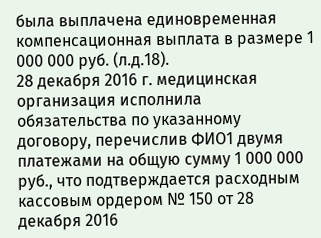была выплачена единовременная компенсационная выплата в размере 1 000 000 руб. (л.д.18).
28 декабря 2016 г. медицинская организация исполнила обязательства по указанному договору, перечислив ФИО1 двумя платежами на общую сумму 1 000 000 руб., что подтверждается расходным кассовым ордером № 150 от 28 декабря 2016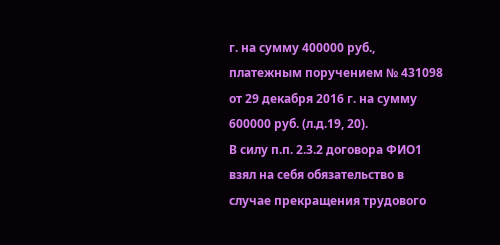г. на сумму 400000 руб., платежным поручением № 431098 от 29 декабря 2016 г. на сумму 600000 руб. (л.д.19, 20).
В силу п.п. 2.3.2 договора ФИО1 взял на себя обязательство в случае прекращения трудового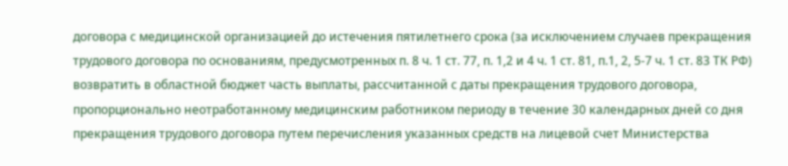договора с медицинской организацией до истечения пятилетнего срока (за исключением случаев прекращения трудового договора по основаниям, предусмотренных п. 8 ч. 1 ст. 77, п. 1,2 и 4 ч. 1 ст. 81, п.1, 2, 5-7 ч. 1 ст. 83 ТК РФ) возвратить в областной бюджет часть выплаты, рассчитанной с даты прекращения трудового договора, пропорционально неотработанному медицинским работником периоду в течение 30 календарных дней со дня прекращения трудового договора путем перечисления указанных средств на лицевой счет Министерства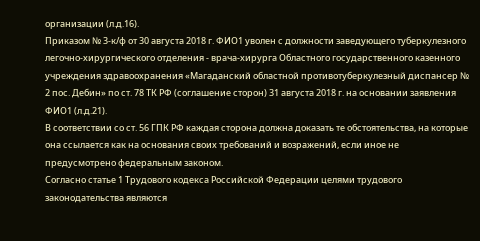организации (л.д.16).
Приказом № 3-к/ф от 30 августа 2018 г. ФИО1 уволен с должности заведующего туберкулезного легочно-хирургического отделения - врача-хирурга Областного государственного казенного учреждения здравоохранения «Магаданский областной противотуберкулезный диспансер № 2 пос. Дебин» по ст. 78 ТК РФ (соглашение сторон) 31 августа 2018 г. на основании заявления ФИО1 (л.д.21).
В соответствии со ст. 56 ГПК РФ каждая сторона должна доказать те обстоятельства, на которые она ссылается как на основания своих требований и возражений, если иное не предусмотрено федеральным законом.
Согласно статье 1 Трудового кодекса Российской Федерации целями трудового законодательства являются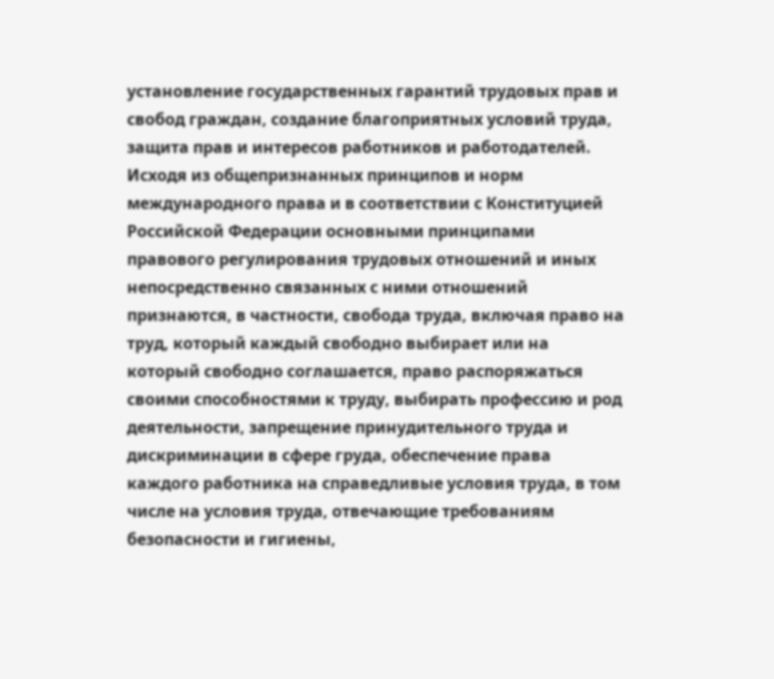установление государственных гарантий трудовых прав и свобод граждан, создание благоприятных условий труда, защита прав и интересов работников и работодателей.
Исходя из общепризнанных принципов и норм международного права и в соответствии с Конституцией Российской Федерации основными принципами правового регулирования трудовых отношений и иных непосредственно связанных с ними отношений признаются, в частности, свобода труда, включая право на труд, который каждый свободно выбирает или на который свободно соглашается, право распоряжаться своими способностями к труду, выбирать профессию и род деятельности, запрещение принудительного труда и дискриминации в сфере груда, обеспечение права каждого работника на справедливые условия труда, в том числе на условия труда, отвечающие требованиям безопасности и гигиены,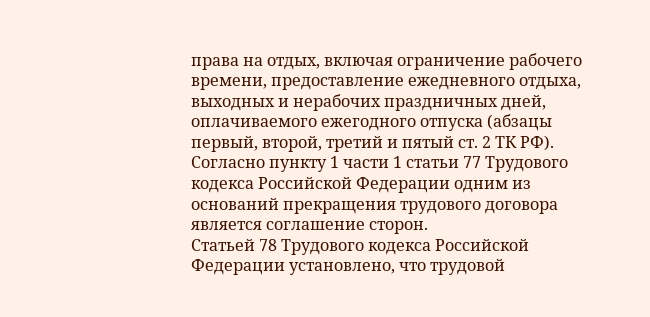права на отдых, включая ограничение рабочего времени, предоставление ежедневного отдыха, выходных и нерабочих праздничных дней, оплачиваемого ежегодного отпуска (абзацы первый, второй, третий и пятый ст. 2 ТК РФ).
Согласно пункту 1 части 1 статьи 77 Трудового кодекса Российской Федерации одним из оснований прекращения трудового договора является соглашение сторон.
Статьей 78 Трудового кодекса Российской Федерации установлено, что трудовой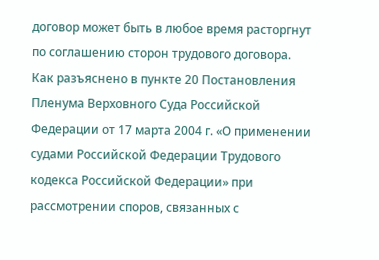договор может быть в любое время расторгнут по соглашению сторон трудового договора.
Как разъяснено в пункте 20 Постановления Пленума Верховного Суда Российской Федерации от 17 марта 2004 г. «О применении судами Российской Федерации Трудового кодекса Российской Федерации» при рассмотрении споров, связанных с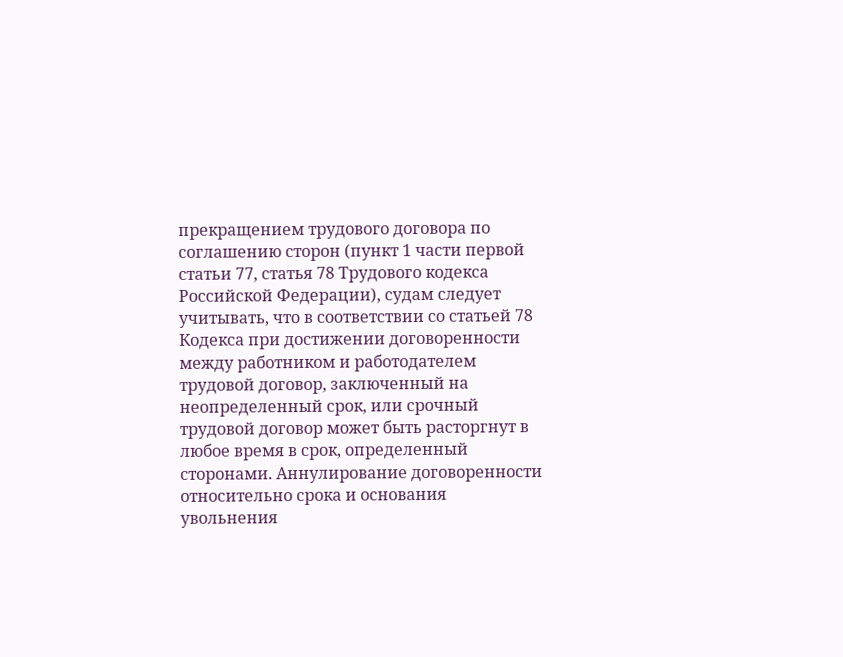прекращением трудового договора по соглашению сторон (пункт 1 части первой статьи 77, статья 78 Трудового кодекса Российской Федерации), судам следует учитывать, что в соответствии со статьей 78 Кодекса при достижении договоренности между работником и работодателем трудовой договор, заключенный на неопределенный срок, или срочный трудовой договор может быть расторгнут в любое время в срок, определенный сторонами. Аннулирование договоренности относительно срока и основания увольнения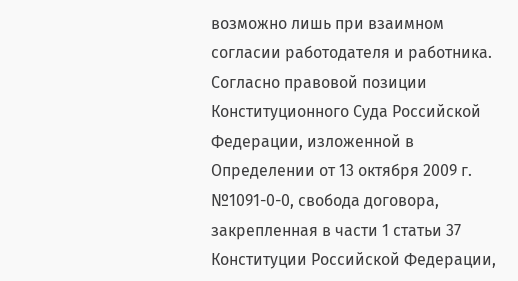возможно лишь при взаимном согласии работодателя и работника.
Согласно правовой позиции Конституционного Суда Российской Федерации, изложенной в Определении от 13 октября 2009 г. №1091-0-0, свобода договора, закрепленная в части 1 статьи 37 Конституции Российской Федерации,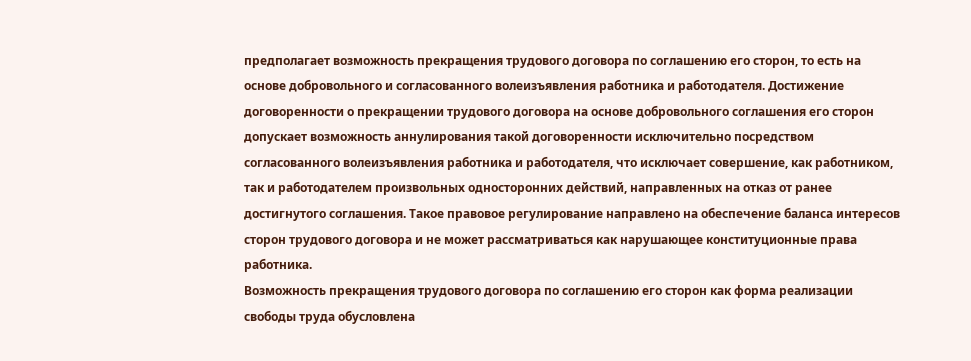предполагает возможность прекращения трудового договора по соглашению его сторон, то есть на основе добровольного и согласованного волеизъявления работника и работодателя. Достижение договоренности о прекращении трудового договора на основе добровольного соглашения его сторон допускает возможность аннулирования такой договоренности исключительно посредством согласованного волеизъявления работника и работодателя, что исключает совершение, как работником, так и работодателем произвольных односторонних действий, направленных на отказ от ранее достигнутого соглашения. Такое правовое регулирование направлено на обеспечение баланса интересов сторон трудового договора и не может рассматриваться как нарушающее конституционные права работника.
Возможность прекращения трудового договора по соглашению его сторон как форма реализации свободы труда обусловлена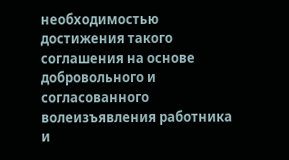необходимостью достижения такого соглашения на основе добровольного и согласованного волеизъявления работника и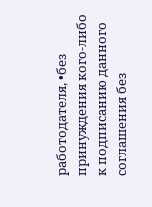работодателя, •без принуждения кого-либо к подписанию данного соглашения без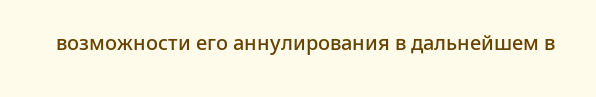возможности его аннулирования в дальнейшем в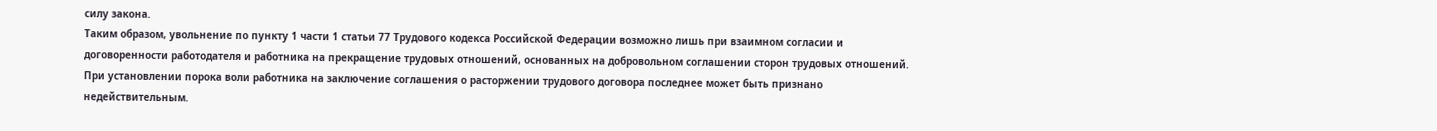силу закона.
Таким образом, увольнение по пункту 1 части 1 статьи 77 Трудового кодекса Российской Федерации возможно лишь при взаимном согласии и договоренности работодателя и работника на прекращение трудовых отношений, основанных на добровольном соглашении сторон трудовых отношений. При установлении порока воли работника на заключение соглашения о расторжении трудового договора последнее может быть признано недействительным.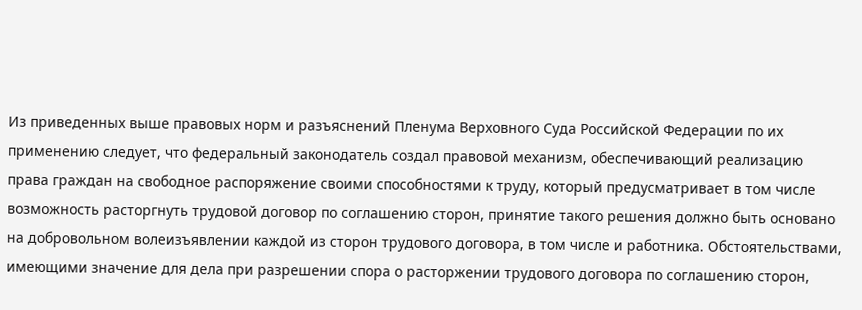Из приведенных выше правовых норм и разъяснений Пленума Верховного Суда Российской Федерации по их применению следует, что федеральный законодатель создал правовой механизм, обеспечивающий реализацию права граждан на свободное распоряжение своими способностями к труду, который предусматривает в том числе возможность расторгнуть трудовой договор по соглашению сторон, принятие такого решения должно быть основано на добровольном волеизъявлении каждой из сторон трудового договора, в том числе и работника. Обстоятельствами, имеющими значение для дела при разрешении спора о расторжении трудового договора по соглашению сторон,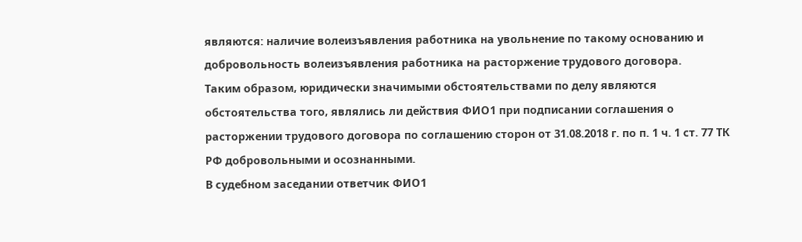являются: наличие волеизъявления работника на увольнение по такому основанию и добровольность волеизъявления работника на расторжение трудового договора.
Таким образом, юридически значимыми обстоятельствами по делу являются обстоятельства того, являлись ли действия ФИО1 при подписании соглашения о расторжении трудового договора по соглашению сторон от 31.08.2018 г. по п. 1 ч. 1 ст. 77 ТК РФ добровольными и осознанными.
В судебном заседании ответчик ФИО1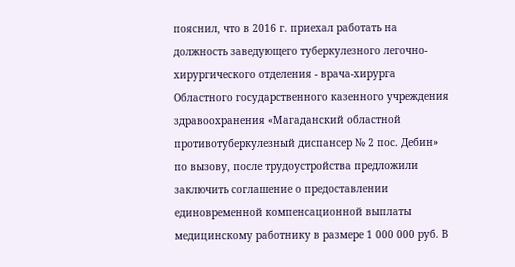пояснил, что в 2016 г. приехал работать на должность заведующего туберкулезного легочно-хирургического отделения - врача-хирурга Областного государственного казенного учреждения здравоохранения «Магаданский областной противотуберкулезный диспансер № 2 пос. Дебин» по вызову, после трудоустройства предложили заключить соглашение о предоставлении единовременной компенсационной выплаты медицинскому работнику в размере 1 000 000 руб. В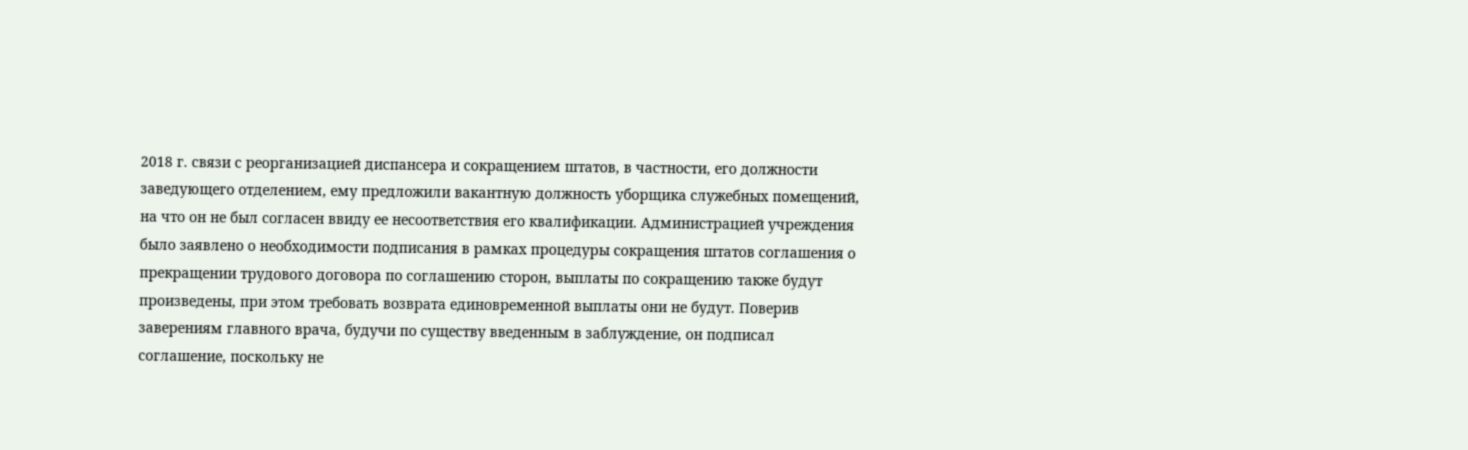2018 г. связи с реорганизацией диспансера и сокращением штатов, в частности, его должности заведующего отделением, ему предложили вакантную должность уборщика служебных помещений, на что он не был согласен ввиду ее несоответствия его квалификации. Администрацией учреждения было заявлено о необходимости подписания в рамках процедуры сокращения штатов соглашения о прекращении трудового договора по соглашению сторон, выплаты по сокращению также будут произведены, при этом требовать возврата единовременной выплаты они не будут. Поверив заверениям главного врача, будучи по существу введенным в заблуждение, он подписал соглашение, поскольку не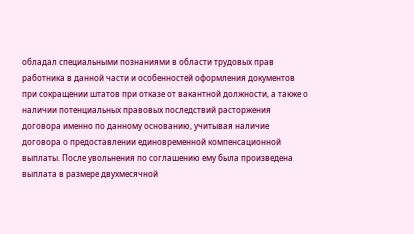обладал специальными познаниями в области трудовых прав работника в данной части и особенностей оформления документов при сокращении штатов при отказе от вакантной должности, а также о наличии потенциальных правовых последствий расторжения договора именно по данному основанию, учитывая наличие договора о предоставлении единовременной компенсационной выплаты. После увольнения по соглашению ему была произведена выплата в размере двухмесячной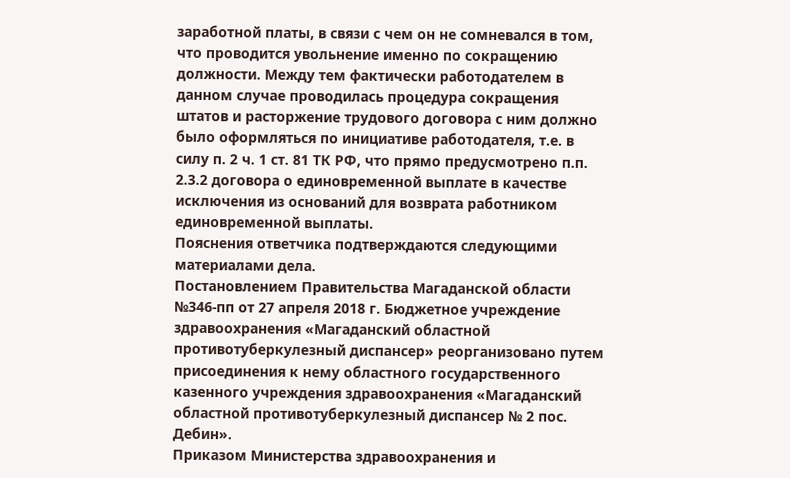заработной платы, в связи с чем он не сомневался в том, что проводится увольнение именно по сокращению должности. Между тем фактически работодателем в данном случае проводилась процедура сокращения штатов и расторжение трудового договора с ним должно было оформляться по инициативе работодателя, т.е. в силу п. 2 ч. 1 ст. 81 ТК РФ, что прямо предусмотрено п.п. 2.3.2 договора о единовременной выплате в качестве исключения из оснований для возврата работником единовременной выплаты.
Пояснения ответчика подтверждаются следующими материалами дела.
Постановлением Правительства Магаданской области №346-пп от 27 апреля 2018 г. Бюджетное учреждение здравоохранения «Магаданский областной противотуберкулезный диспансер» реорганизовано путем присоединения к нему областного государственного казенного учреждения здравоохранения «Магаданский областной противотуберкулезный диспансер № 2 пос. Дебин».
Приказом Министерства здравоохранения и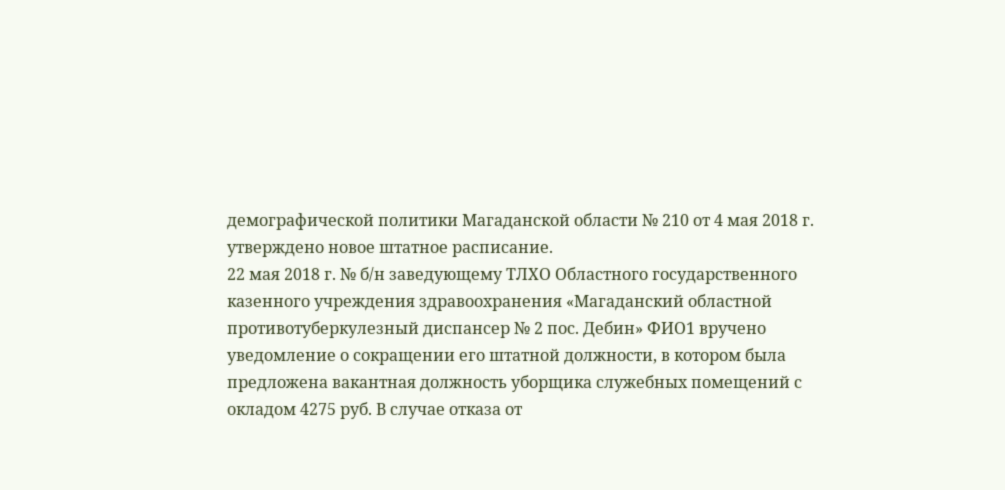демографической политики Магаданской области № 210 от 4 мая 2018 г. утверждено новое штатное расписание.
22 мая 2018 г. № б/н заведующему ТЛХО Областного государственного казенного учреждения здравоохранения «Магаданский областной противотуберкулезный диспансер № 2 пос. Дебин» ФИО1 вручено уведомление о сокращении его штатной должности, в котором была предложена вакантная должность уборщика служебных помещений с окладом 4275 руб. В случае отказа от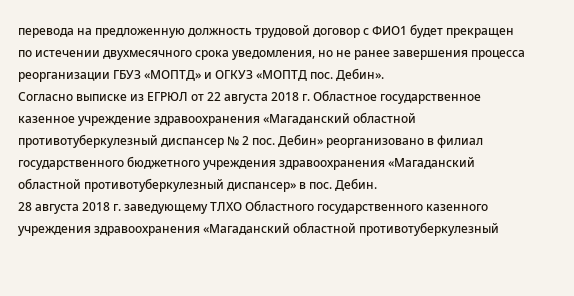перевода на предложенную должность трудовой договор с ФИО1 будет прекращен по истечении двухмесячного срока уведомления, но не ранее завершения процесса реорганизации ГБУЗ «МОПТД» и ОГКУЗ «МОПТД пос. Дебин».
Согласно выписке из ЕГРЮЛ от 22 августа 2018 г. Областное государственное казенное учреждение здравоохранения «Магаданский областной противотуберкулезный диспансер № 2 пос. Дебин» реорганизовано в филиал государственного бюджетного учреждения здравоохранения «Магаданский областной противотуберкулезный диспансер» в пос. Дебин.
28 августа 2018 г. заведующему ТЛХО Областного государственного казенного учреждения здравоохранения «Магаданский областной противотуберкулезный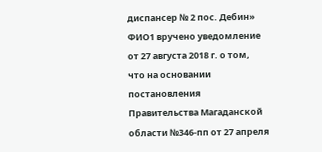диспансер № 2 пос. Дебин» ФИО1 вручено уведомление от 27 августа 2018 г. о том, что на основании постановления Правительства Магаданской области №346-пп от 27 апреля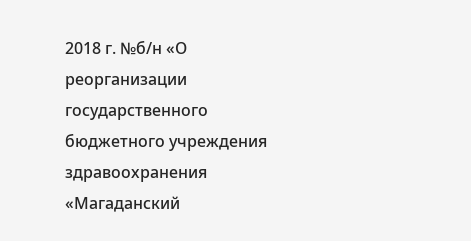2018 г. №б/н «О реорганизации государственного бюджетного учреждения здравоохранения «Магаданский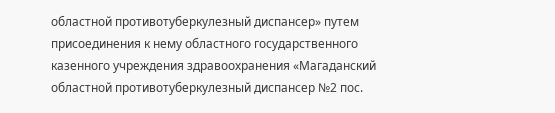областной противотуберкулезный диспансер» путем присоединения к нему областного государственного казенного учреждения здравоохранения «Магаданский областной противотуберкулезный диспансер №2 пос.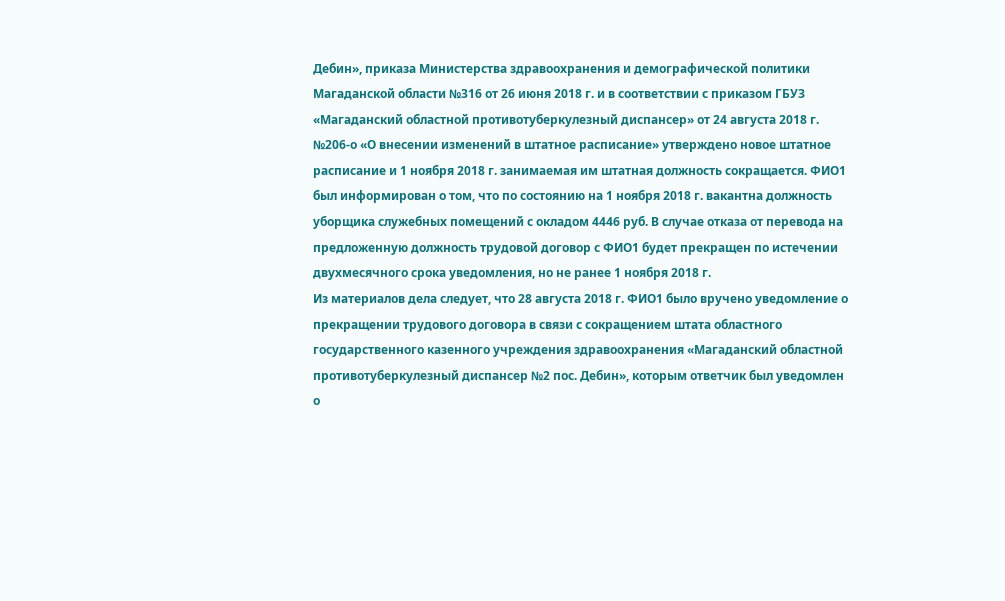Дебин», приказа Министерства здравоохранения и демографической политики Магаданской области №316 от 26 июня 2018 г. и в соответствии с приказом ГБУЗ «Магаданский областной противотуберкулезный диспансер» от 24 августа 2018 г. №206-о «О внесении изменений в штатное расписание» утверждено новое штатное расписание и 1 ноября 2018 г. занимаемая им штатная должность сокращается. ФИО1 был информирован о том, что по состоянию на 1 ноября 2018 г. вакантна должность уборщика служебных помещений с окладом 4446 руб. В случае отказа от перевода на предложенную должность трудовой договор с ФИО1 будет прекращен по истечении двухмесячного срока уведомления, но не ранее 1 ноября 2018 г.
Из материалов дела следует, что 28 августа 2018 г. ФИО1 было вручено уведомление о прекращении трудового договора в связи с сокращением штата областного государственного казенного учреждения здравоохранения «Магаданский областной противотуберкулезный диспансер №2 пос. Дебин», которым ответчик был уведомлен о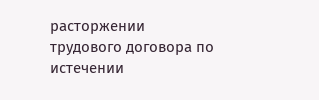расторжении трудового договора по истечении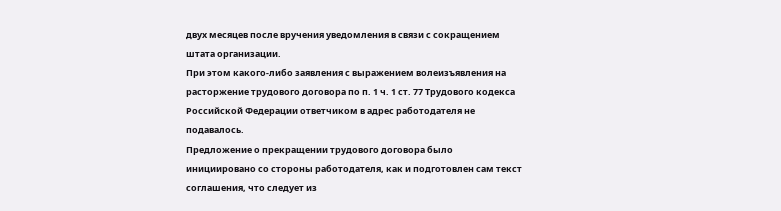двух месяцев после вручения уведомления в связи с сокращением штата организации.
При этом какого-либо заявления с выражением волеизъявления на расторжение трудового договора по п. 1 ч. 1 ст. 77 Трудового кодекса Российской Федерации ответчиком в адрес работодателя не подавалось.
Предложение о прекращении трудового договора было инициировано со стороны работодателя, как и подготовлен сам текст соглашения, что следует из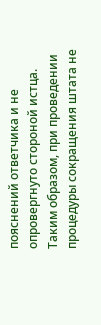пояснений ответчика и не опровергнуто стороной истца.
Таким образом, при проведении процедуры сокращения штата не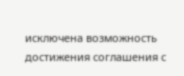исключена возможность достижения соглашения с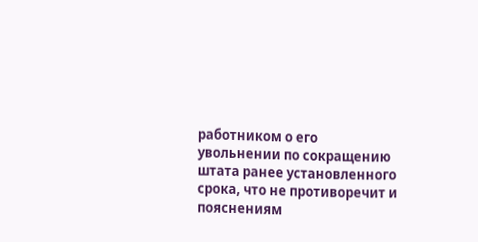работником о его увольнении по сокращению штата ранее установленного срока, что не противоречит и пояснениям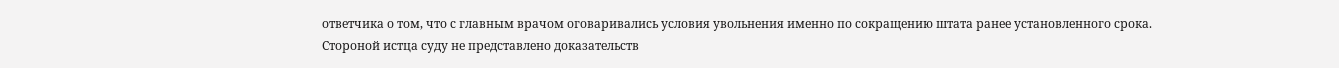ответчика о том, что с главным врачом оговаривались условия увольнения именно по сокращению штата ранее установленного срока.
Стороной истца суду не представлено доказательств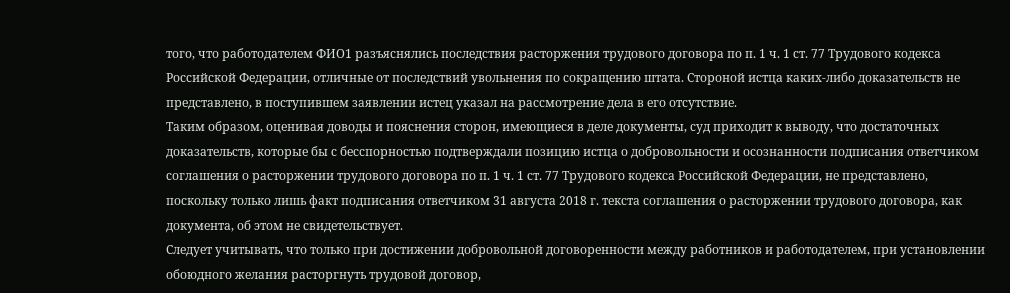того, что работодателем ФИО1 разъяснялись последствия расторжения трудового договора по п. 1 ч. 1 ст. 77 Трудового кодекса Российской Федерации, отличные от последствий увольнения по сокращению штата. Стороной истца каких-либо доказательств не представлено, в поступившем заявлении истец указал на рассмотрение дела в его отсутствие.
Таким образом, оценивая доводы и пояснения сторон, имеющиеся в деле документы, суд приходит к выводу, что достаточных доказательств, которые бы с бесспорностью подтверждали позицию истца о добровольности и осознанности подписания ответчиком соглашения о расторжении трудового договора по п. 1 ч. 1 ст. 77 Трудового кодекса Российской Федерации, не представлено, поскольку только лишь факт подписания ответчиком 31 августа 2018 г. текста соглашения о расторжении трудового договора, как документа, об этом не свидетельствует.
Следует учитывать, что только при достижении добровольной договоренности между работников и работодателем, при установлении обоюдного желания расторгнуть трудовой договор,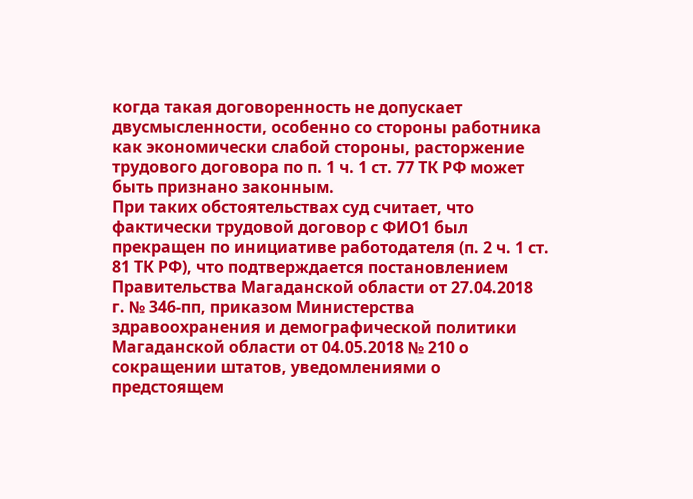когда такая договоренность не допускает двусмысленности, особенно со стороны работника как экономически слабой стороны, расторжение трудового договора по п. 1 ч. 1 ст. 77 ТК РФ может быть признано законным.
При таких обстоятельствах суд считает, что фактически трудовой договор с ФИО1 был прекращен по инициативе работодателя (п. 2 ч. 1 ст. 81 ТК РФ), что подтверждается постановлением Правительства Магаданской области от 27.04.2018 г. № 346-пп, приказом Министерства здравоохранения и демографической политики Магаданской области от 04.05.2018 № 210 о сокращении штатов, уведомлениями о предстоящем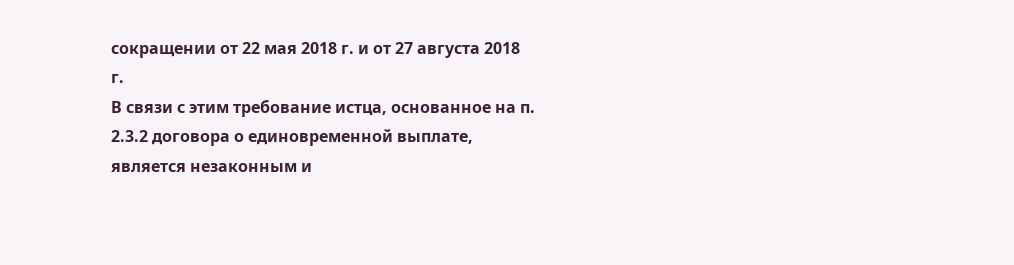сокращении от 22 мая 2018 г. и от 27 августа 2018 г.
В связи с этим требование истца, основанное на п. 2.3.2 договора о единовременной выплате, является незаконным и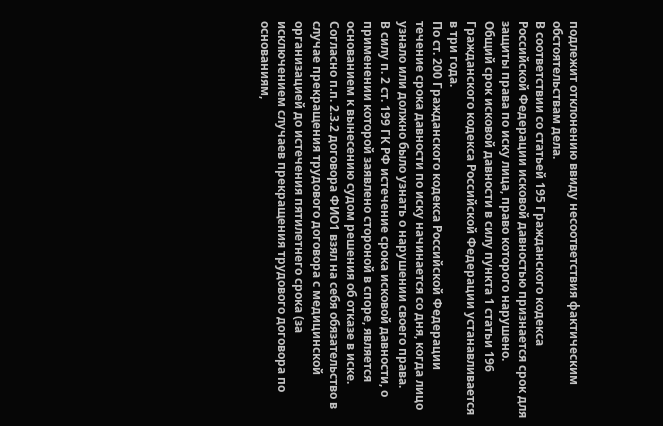подлежит отклонению ввиду несоответствия фактическим обстоятельствам дела.
В соответствии со статьей 195 Гражданского кодекса Российской Федерации исковой давностью признается срок для защиты права по иску лица, право которого нарушено.
Общий срок исковой давности в силу пункта 1 статьи 196 Гражданского кодекса Российской Федерации устанавливается в три года.
По ст. 200 Гражданского кодекса Российской Федерации течение срока давности по иску начинается со дня, когда лицо узнало или должно было узнать о нарушении своего права.
В силу п. 2 ст. 199 ГК РФ истечение срока исковой давности, о применении которой заявлено стороной в споре, является основанием к вынесению судом решения об отказе в иске.
Согласно п.п. 2.3.2 договора ФИО1 взял на себя обязательство в случае прекращения трудового договора с медицинской организацией до истечения пятилетнего срока (за исключением случаев прекращения трудового договора по основаниям,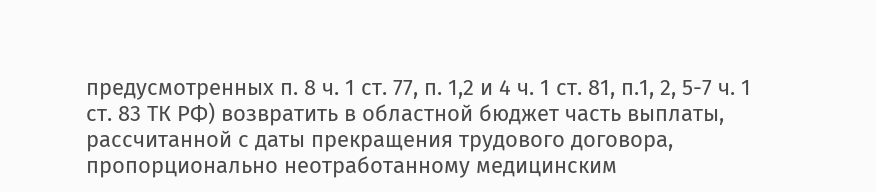предусмотренных п. 8 ч. 1 ст. 77, п. 1,2 и 4 ч. 1 ст. 81, п.1, 2, 5-7 ч. 1 ст. 83 ТК РФ) возвратить в областной бюджет часть выплаты, рассчитанной с даты прекращения трудового договора, пропорционально неотработанному медицинским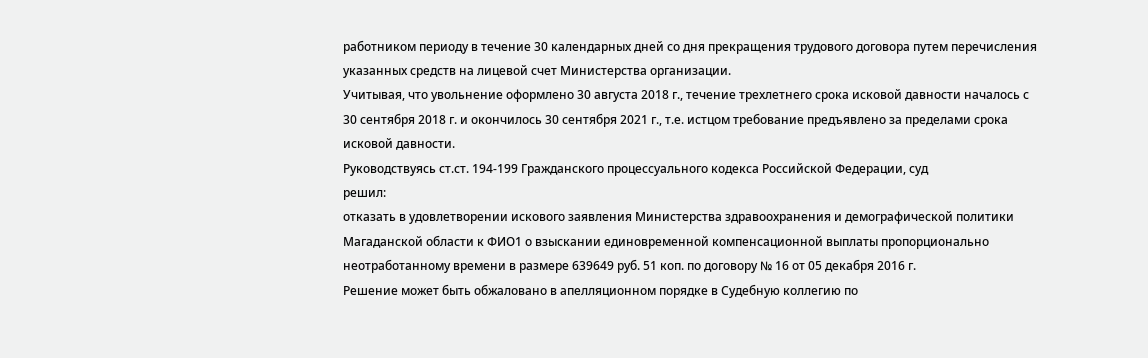работником периоду в течение 30 календарных дней со дня прекращения трудового договора путем перечисления указанных средств на лицевой счет Министерства организации.
Учитывая, что увольнение оформлено 30 августа 2018 г., течение трехлетнего срока исковой давности началось с 30 сентября 2018 г. и окончилось 30 сентября 2021 г., т.е. истцом требование предъявлено за пределами срока исковой давности.
Руководствуясь ст.ст. 194-199 Гражданского процессуального кодекса Российской Федерации, суд
решил:
отказать в удовлетворении искового заявления Министерства здравоохранения и демографической политики Магаданской области к ФИО1 о взыскании единовременной компенсационной выплаты пропорционально неотработанному времени в размере 639649 руб. 51 коп. по договору № 16 от 05 декабря 2016 г.
Решение может быть обжаловано в апелляционном порядке в Судебную коллегию по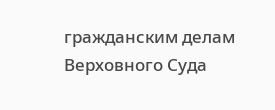гражданским делам Верховного Суда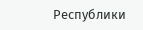Республики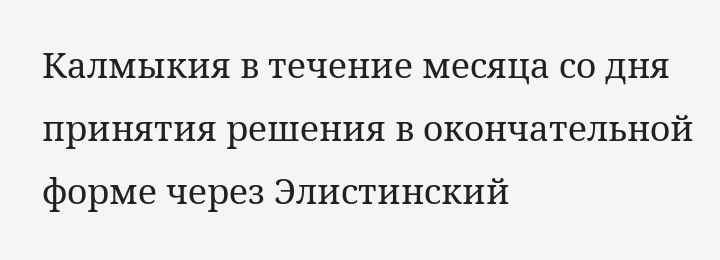Калмыкия в течение месяца со дня принятия решения в окончательной форме через Элистинский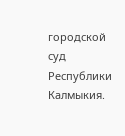городской суд Республики Калмыкия.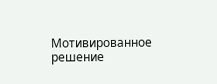Мотивированное решение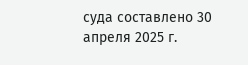суда составлено 30 апреля 2025 г.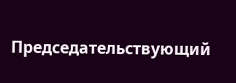Председательствующий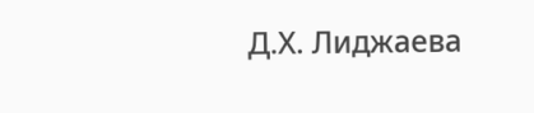Д.Х. Лиджаева